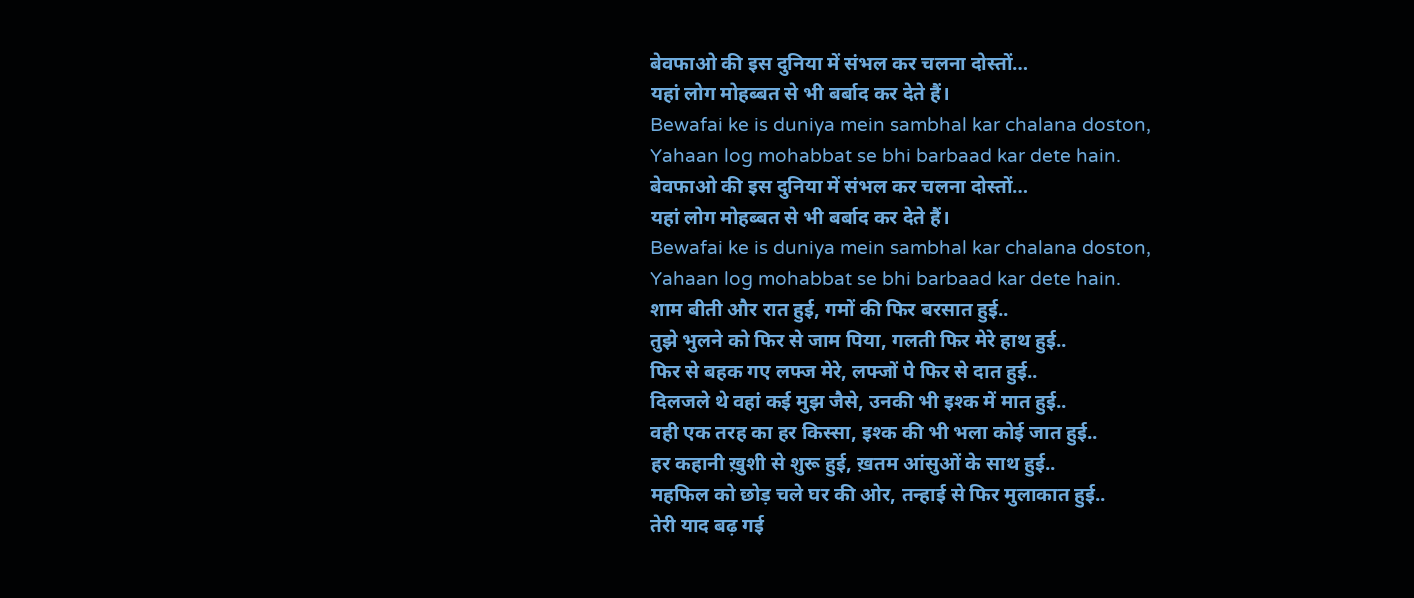बेवफाओ की इस दुनिया में संभल कर चलना दोस्तों…
यहां लोग मोहब्बत से भी बर्बाद कर देते हैं।
Bewafai ke is duniya mein sambhal kar chalana doston,
Yahaan log mohabbat se bhi barbaad kar dete hain.
बेवफाओ की इस दुनिया में संभल कर चलना दोस्तों…
यहां लोग मोहब्बत से भी बर्बाद कर देते हैं।
Bewafai ke is duniya mein sambhal kar chalana doston,
Yahaan log mohabbat se bhi barbaad kar dete hain.
शाम बीती और रात हुई, गमों की फिर बरसात हुई..
तुझे भुलने को फिर से जाम पिया, गलती फिर मेरे हाथ हुई..
फिर से बहक गए लफ्ज मेरे, लफ्जों पे फिर से दात हुई..
दिलजले थे वहां कई मुझ जैसे, उनकी भी इश्क में मात हुई..
वही एक तरह का हर किस्सा, इश्क की भी भला कोई जात हुई..
हर कहानी ख़ुशी से शुरू हुई, ख़तम आंसुओं के साथ हुई..
महफिल को छोड़ चले घर की ओर, तन्हाई से फिर मुलाकात हुई..
तेरी याद बढ़ गई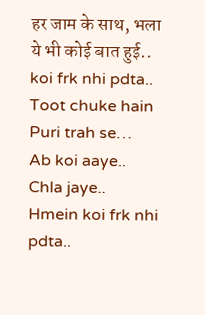हर जाम के साथ, भला ये भी कोई बात हुई..
koi frk nhi pdta..
Toot chuke hain Puri trah se…
Ab koi aaye..
Chla jaye..
Hmein koi frk nhi pdta..